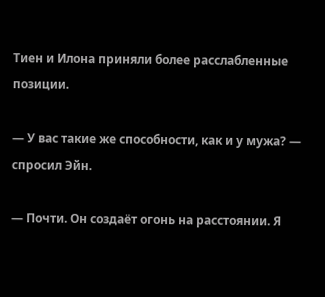Тиен и Илона приняли более расслабленные позиции.

— У вас такие же способности, как и у мужа? — спросил Эйн.

— Почти. Он создаёт огонь на расстоянии. Я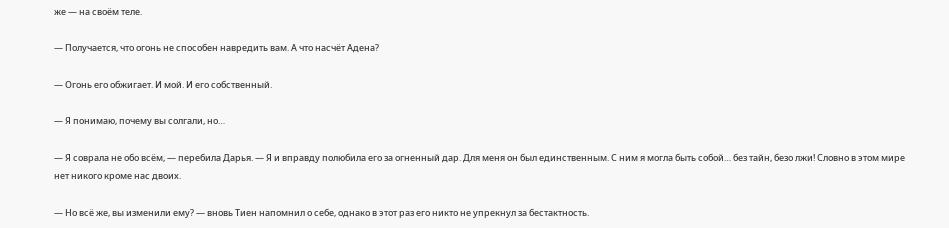же — на своём теле.

— Получается, что огонь не способен навредить вам. А что насчёт Адена?

— Огонь его обжигает. И мой. И его собственный.

— Я понимаю, почему вы солгали, но…

— Я соврала не обо всём, — перебила Дарья. — Я и вправду полюбила его за огненный дар. Для меня он был единственным. С ним я могла быть собой… без тайн, безо лжи! Словно в этом мире нет никого кроме нас двоих.

— Но всё же, вы изменили ему? — вновь Тиен напомнил о себе, однако в этот раз его никто не упрекнул за бестактность.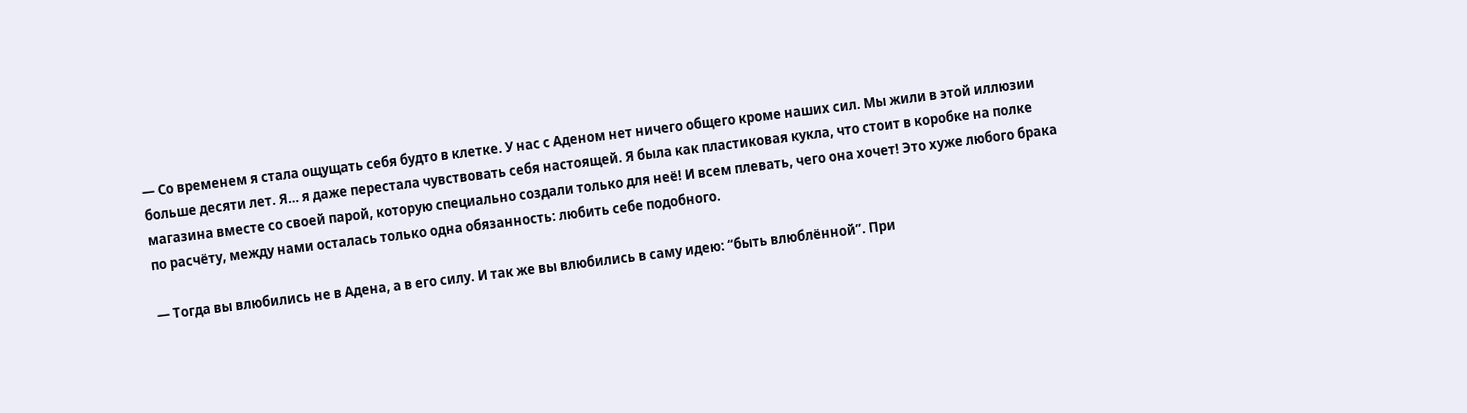— Со временем я стала ощущать себя будто в клетке. У нас с Аденом нет ничего общего кроме наших сил. Мы жили в этой иллюзии больше десяти лет. Я… я даже перестала чувствовать себя настоящей. Я была как пластиковая кукла, что стоит в коробке на полке магазина вместе со своей парой, которую специально создали только для неё! И всем плевать, чего она хочет! Это хуже любого брака по расчёту, между нами осталась только одна обязанность: любить себе подобного.

— Тогда вы влюбились не в Адена, а в его силу. И так же вы влюбились в саму идею: “быть влюблённой”. При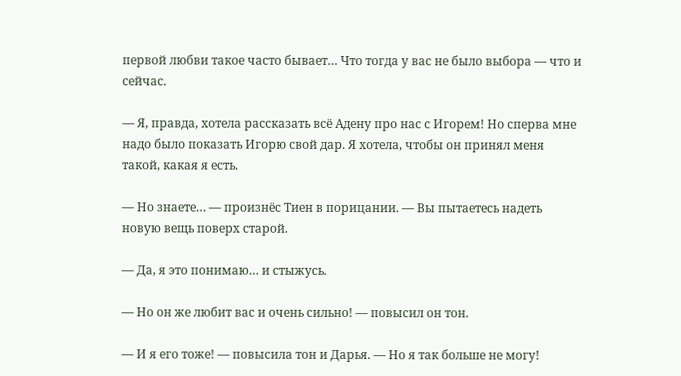первой любви такое часто бывает… Что тогда у вас не было выбора — что и сейчас.

— Я, правда, хотела рассказать всё Адену про нас с Игорем! Но сперва мне надо было показать Игорю свой дар. Я хотела, чтобы он принял меня такой, какая я есть.

— Но знаете… — произнёс Тиен в порицании. — Вы пытаетесь надеть новую вещь поверх старой.

— Да, я это понимаю… и стыжусь.

— Но он же любит вас и очень сильно! — повысил он тон.

— И я его тоже! — повысила тон и Дарья. — Но я так больше не могу!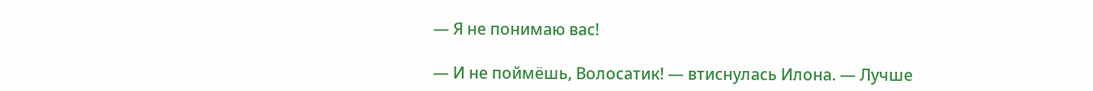— Я не понимаю вас!

— И не поймёшь, Волосатик! — втиснулась Илона. — Лучше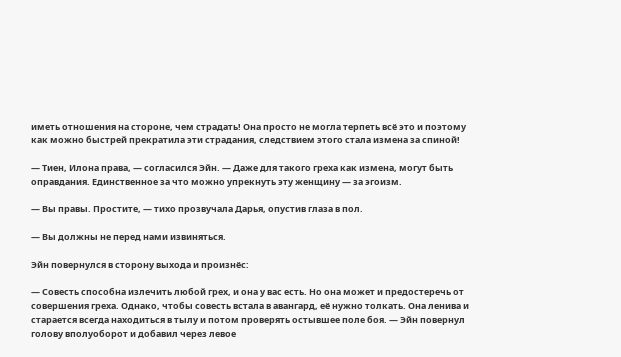иметь отношения на стороне, чем страдать! Она просто не могла терпеть всё это и поэтому как можно быстрей прекратила эти страдания, следствием этого стала измена за спиной!

— Тиен, Илона права, — согласился Эйн. — Даже для такого греха как измена, могут быть оправдания. Единственное за что можно упрекнуть эту женщину — за эгоизм.

— Вы правы. Простите, — тихо прозвучала Дарья, опустив глаза в пол.

— Вы должны не перед нами извиняться.

Эйн повернулся в сторону выхода и произнёс:

— Совесть способна излечить любой грех, и она у вас есть. Но она может и предостеречь от совершения греха. Однако, чтобы совесть встала в авангард, её нужно толкать. Она ленива и старается всегда находиться в тылу и потом проверять остывшее поле боя. — Эйн повернул голову вполуоборот и добавил через левое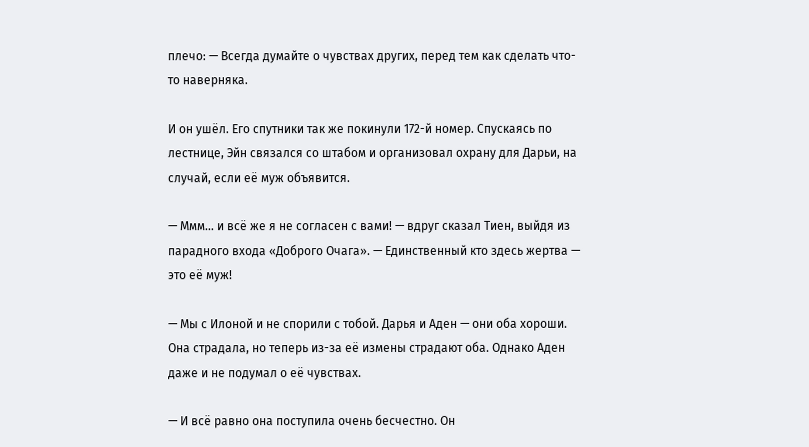плечо: — Всегда думайте о чувствах других, перед тем как сделать что-то наверняка.

И он ушёл. Его спутники так же покинули 172-й номер. Спускаясь по лестнице, Эйн связался со штабом и организовал охрану для Дарьи, на случай, если её муж объявится.

— Ммм… и всё же я не согласен с вами! — вдруг сказал Тиен, выйдя из парадного входа «Доброго Очага». — Единственный кто здесь жертва — это её муж!

— Мы с Илоной и не спорили с тобой. Дарья и Аден — они оба хороши. Она страдала, но теперь из-за её измены страдают оба. Однако Аден даже и не подумал о её чувствах.

— И всё равно она поступила очень бесчестно. Он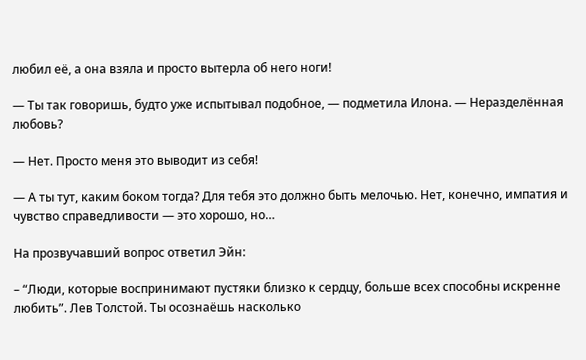любил её, а она взяла и просто вытерла об него ноги!

— Ты так говоришь, будто уже испытывал подобное, — подметила Илона. — Неразделённая любовь?

— Нет. Просто меня это выводит из себя!

— А ты тут, каким боком тогда? Для тебя это должно быть мелочью. Нет, конечно, импатия и чувство справедливости — это хорошо, но…

На прозвучавший вопрос ответил Эйн:

– “Люди, которые воспринимают пустяки близко к сердцу, больше всех способны искренне любить”. Лев Толстой. Ты осознаёшь насколько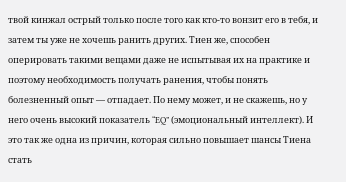твой кинжал острый только после того как кто-то вонзит его в тебя, и затем ты уже не хочешь ранить других. Тиен же, способен оперировать такими вещами даже не испытывая их на практике и поэтому необходимость получать ранения, чтобы понять болезненный опыт — отпадает. По нему может, и не скажешь, но у него очень высокий показатель “EQ” (эмоциональный интеллект). И это так же одна из причин, которая сильно повышает шансы Тиена стать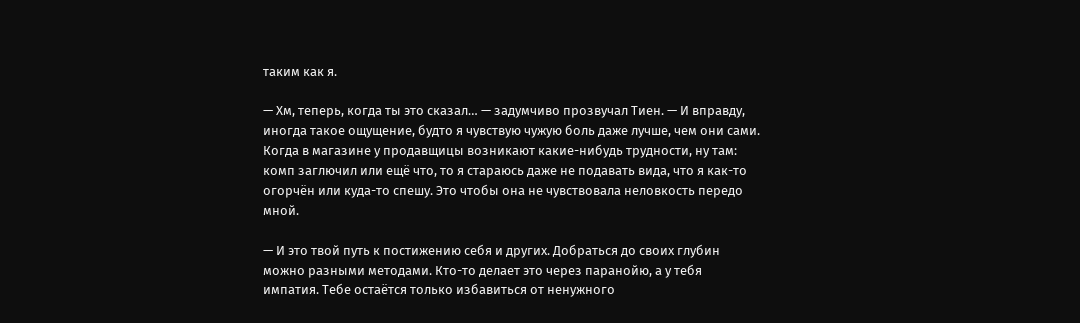таким как я.

— Хм, теперь, когда ты это сказал… — задумчиво прозвучал Тиен. — И вправду, иногда такое ощущение, будто я чувствую чужую боль даже лучше, чем они сами. Когда в магазине у продавщицы возникают какие-нибудь трудности, ну там: комп заглючил или ещё что, то я стараюсь даже не подавать вида, что я как-то огорчён или куда-то спешу. Это чтобы она не чувствовала неловкость передо мной.

— И это твой путь к постижению себя и других. Добраться до своих глубин можно разными методами. Кто-то делает это через паранойю, а у тебя импатия. Тебе остаётся только избавиться от ненужного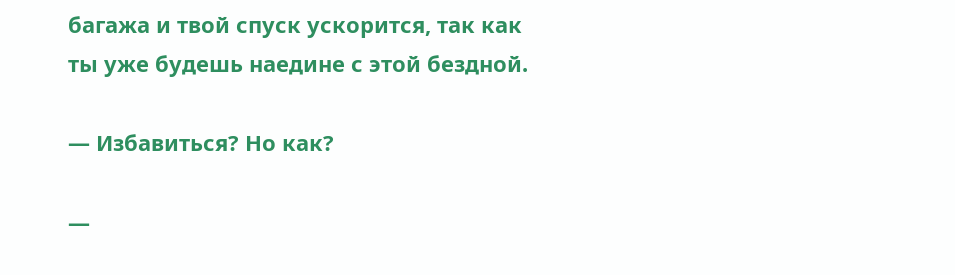багажа и твой спуск ускорится, так как ты уже будешь наедине с этой бездной.

— Избавиться? Но как?

—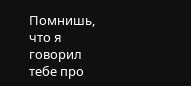Помнишь, что я говорил тебе про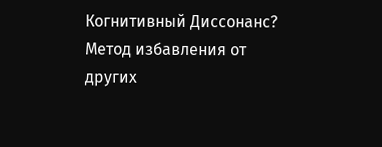Когнитивный Диссонанс? Метод избавления от других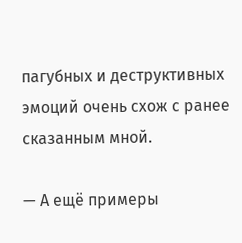пагубных и деструктивных эмоций очень схож с ранее сказанным мной.

— А ещё примеры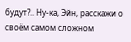будут?.. Ну-ка, Эйн, расскажи о своём самом сложном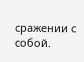сражении с собой.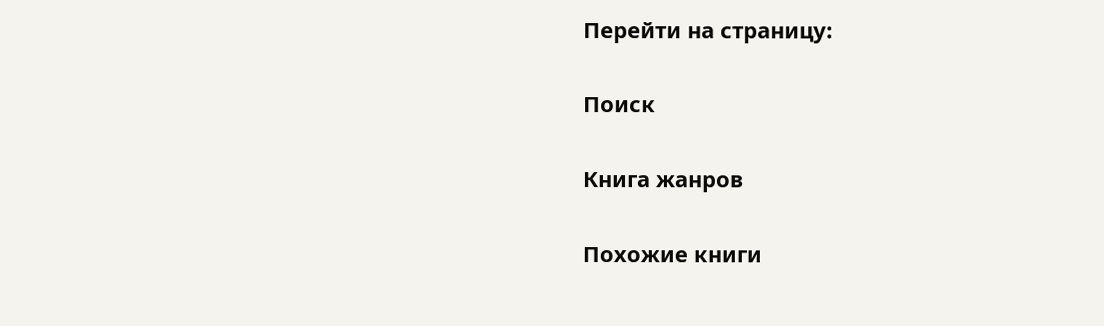Перейти на страницу:

Поиск

Книга жанров

Похожие книги